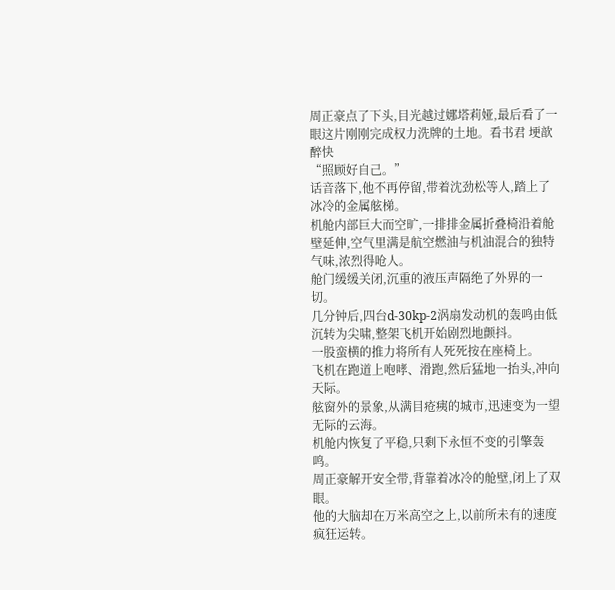周正豪点了下头,目光越过娜塔莉娅,最后看了一眼这片刚刚完成权力洗牌的土地。看书君 埂歆醉快
“照顾好自己。”
话音落下,他不再停留,带着沈劲松等人,踏上了冰冷的金属舷梯。
机舱内部巨大而空旷,一排排金属折叠椅沿着舱壁延伸,空气里满是航空燃油与机油混合的独特气味,浓烈得呛人。
舱门缓缓关闭,沉重的液压声隔绝了外界的一切。
几分钟后,四台d-30kp-2涡扇发动机的轰鸣由低沉转为尖啸,整架飞机开始剧烈地颤抖。
一股蛮横的推力将所有人死死按在座椅上。
飞机在跑道上咆哮、滑跑,然后猛地一抬头,冲向天际。
舷窗外的景象,从满目疮痍的城市,迅速变为一望无际的云海。
机舱内恢复了平稳,只剩下永恒不变的引擎轰鸣。
周正豪解开安全带,背靠着冰冷的舱壁,闭上了双眼。
他的大脑却在万米高空之上,以前所未有的速度疯狂运转。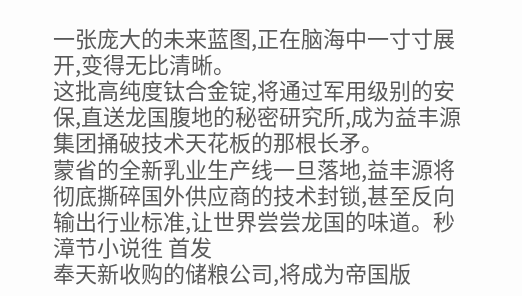一张庞大的未来蓝图,正在脑海中一寸寸展开,变得无比清晰。
这批高纯度钛合金锭,将通过军用级别的安保,直送龙国腹地的秘密研究所,成为益丰源集团捅破技术天花板的那根长矛。
蒙省的全新乳业生产线一旦落地,益丰源将彻底撕碎国外供应商的技术封锁,甚至反向输出行业标准,让世界尝尝龙国的味道。秒漳节小说徃 首发
奉天新收购的储粮公司,将成为帝国版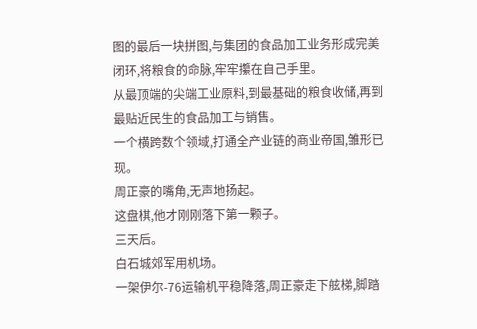图的最后一块拼图,与集团的食品加工业务形成完美闭环,将粮食的命脉,牢牢攥在自己手里。
从最顶端的尖端工业原料,到最基础的粮食收储,再到最贴近民生的食品加工与销售。
一个横跨数个领域,打通全产业链的商业帝国,雏形已现。
周正豪的嘴角,无声地扬起。
这盘棋,他才刚刚落下第一颗子。
三天后。
白石城郊军用机场。
一架伊尔-76运输机平稳降落,周正豪走下舷梯,脚踏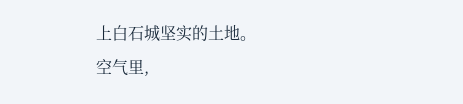上白石城坚实的土地。
空气里,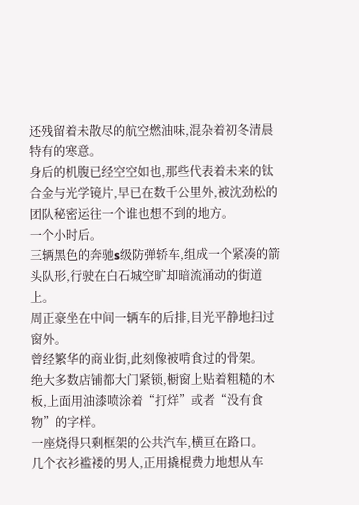还残留着未散尽的航空燃油味,混杂着初冬清晨特有的寒意。
身后的机腹已经空空如也,那些代表着未来的钛合金与光学镜片,早已在数千公里外,被沈劲松的团队秘密运往一个谁也想不到的地方。
一个小时后。
三辆黑色的奔驰s级防弹轿车,组成一个紧凑的箭头队形,行驶在白石城空旷却暗流涌动的街道上。
周正豪坐在中间一辆车的后排,目光平静地扫过窗外。
曾经繁华的商业街,此刻像被啃食过的骨架。
绝大多数店铺都大门紧锁,橱窗上贴着粗糙的木板,上面用油漆喷涂着“打烊”或者“没有食物”的字样。
一座烧得只剩框架的公共汽车,横亘在路口。
几个衣衫褴褛的男人,正用撬棍费力地想从车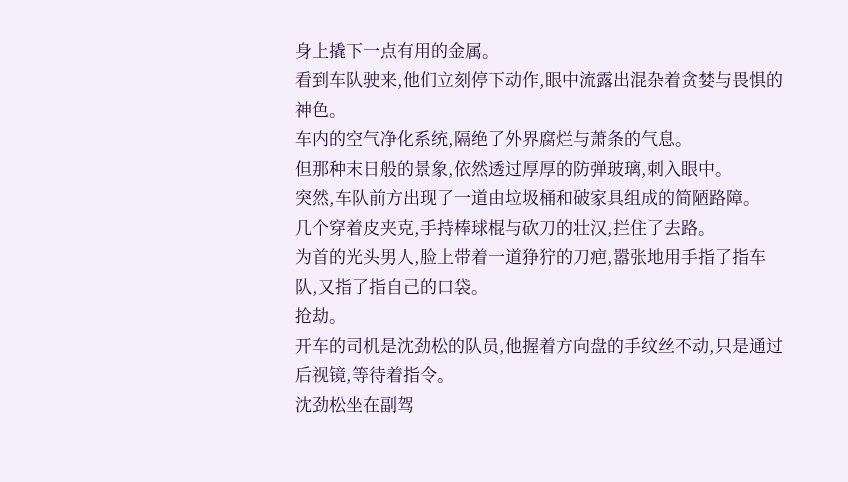身上撬下一点有用的金属。
看到车队驶来,他们立刻停下动作,眼中流露出混杂着贪婪与畏惧的神色。
车内的空气净化系统,隔绝了外界腐烂与萧条的气息。
但那种末日般的景象,依然透过厚厚的防弹玻璃,刺入眼中。
突然,车队前方出现了一道由垃圾桶和破家具组成的简陋路障。
几个穿着皮夹克,手持棒球棍与砍刀的壮汉,拦住了去路。
为首的光头男人,脸上带着一道狰狞的刀疤,嚣张地用手指了指车队,又指了指自己的口袋。
抢劫。
开车的司机是沈劲松的队员,他握着方向盘的手纹丝不动,只是通过后视镜,等待着指令。
沈劲松坐在副驾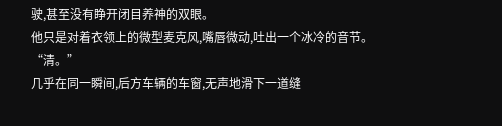驶,甚至没有睁开闭目养神的双眼。
他只是对着衣领上的微型麦克风,嘴唇微动,吐出一个冰冷的音节。
“清。”
几乎在同一瞬间,后方车辆的车窗,无声地滑下一道缝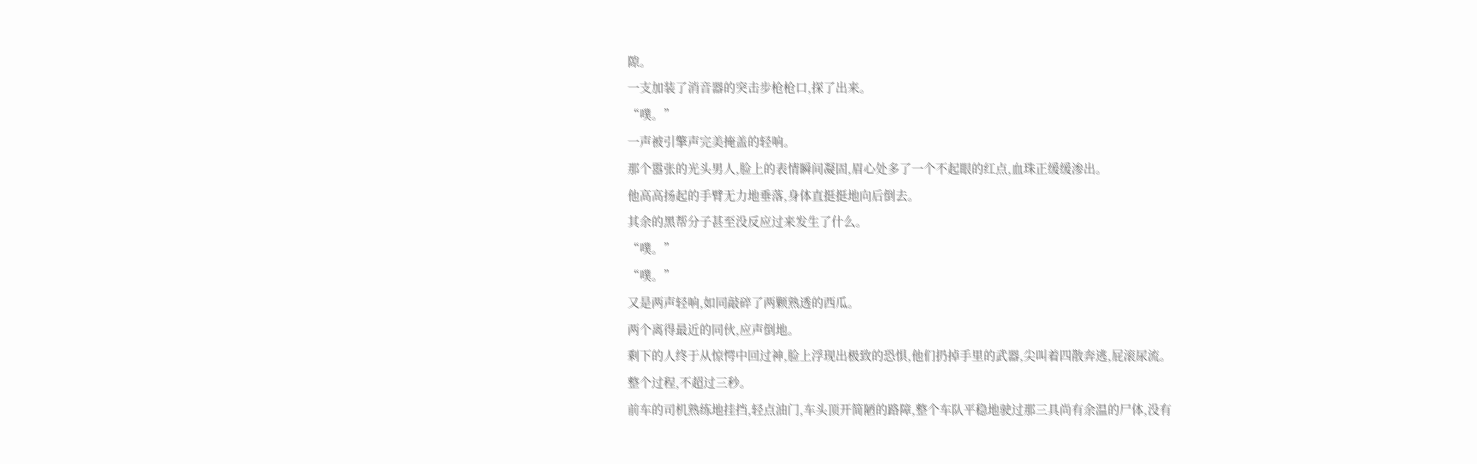隙。
一支加装了消音器的突击步枪枪口,探了出来。
“噗。”
一声被引擎声完美掩盖的轻响。
那个嚣张的光头男人,脸上的表情瞬间凝固,眉心处多了一个不起眼的红点,血珠正缓缓渗出。
他高高扬起的手臂无力地垂落,身体直挺挺地向后倒去。
其余的黑帮分子甚至没反应过来发生了什么。
“噗。”
“噗。”
又是两声轻响,如同敲碎了两颗熟透的西瓜。
两个离得最近的同伙,应声倒地。
剩下的人终于从惊愕中回过神,脸上浮现出极致的恐惧,他们扔掉手里的武器,尖叫着四散奔逃,屁滚尿流。
整个过程,不超过三秒。
前车的司机熟练地挂挡,轻点油门,车头顶开简陋的路障,整个车队平稳地驶过那三具尚有余温的尸体,没有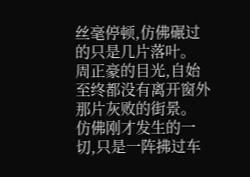丝毫停顿,仿佛碾过的只是几片落叶。
周正豪的目光,自始至终都没有离开窗外那片灰败的街景。
仿佛刚才发生的一切,只是一阵拂过车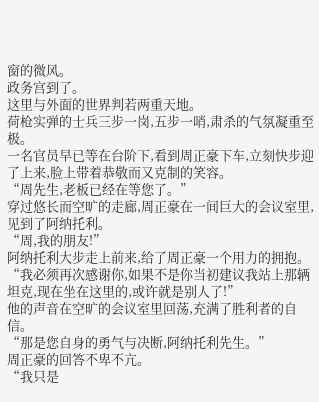窗的微风。
政务宫到了。
这里与外面的世界判若两重天地。
荷枪实弹的士兵三步一岗,五步一哨,肃杀的气氛凝重至极。
一名官员早已等在台阶下,看到周正豪下车,立刻快步迎了上来,脸上带着恭敬而又克制的笑容。
“周先生,老板已经在等您了。”
穿过悠长而空旷的走廊,周正豪在一间巨大的会议室里,见到了阿纳托利。
“周,我的朋友!”
阿纳托利大步走上前来,给了周正豪一个用力的拥抱。
“我必须再次感谢你,如果不是你当初建议我站上那辆坦克,现在坐在这里的,或许就是别人了!”
他的声音在空旷的会议室里回荡,充满了胜利者的自信。
“那是您自身的勇气与决断,阿纳托利先生。”
周正豪的回答不卑不亢。
“我只是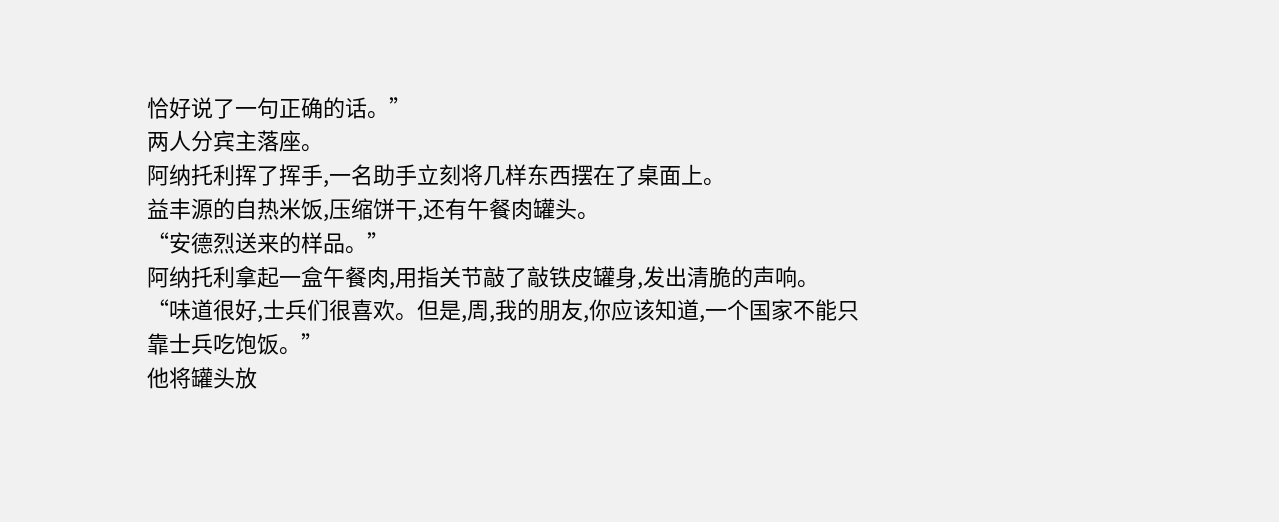恰好说了一句正确的话。”
两人分宾主落座。
阿纳托利挥了挥手,一名助手立刻将几样东西摆在了桌面上。
益丰源的自热米饭,压缩饼干,还有午餐肉罐头。
“安德烈送来的样品。”
阿纳托利拿起一盒午餐肉,用指关节敲了敲铁皮罐身,发出清脆的声响。
“味道很好,士兵们很喜欢。但是,周,我的朋友,你应该知道,一个国家不能只靠士兵吃饱饭。”
他将罐头放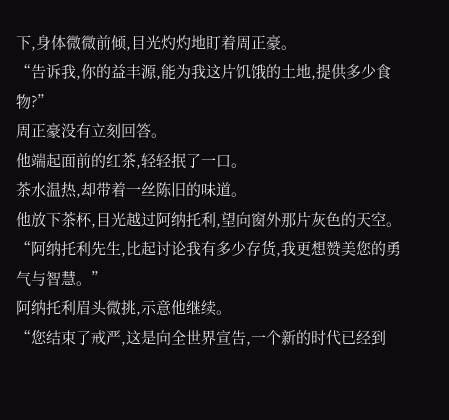下,身体微微前倾,目光灼灼地盯着周正豪。
“告诉我,你的益丰源,能为我这片饥饿的土地,提供多少食物?”
周正豪没有立刻回答。
他端起面前的红茶,轻轻抿了一口。
茶水温热,却带着一丝陈旧的味道。
他放下茶杯,目光越过阿纳托利,望向窗外那片灰色的天空。
“阿纳托利先生,比起讨论我有多少存货,我更想赞美您的勇气与智慧。”
阿纳托利眉头微挑,示意他继续。
“您结束了戒严,这是向全世界宣告,一个新的时代已经到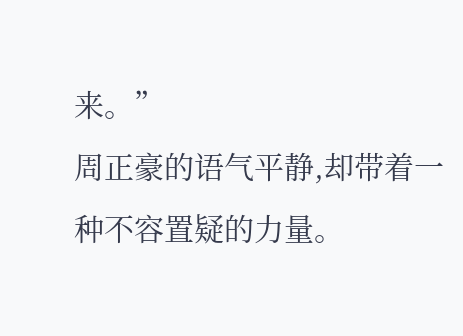来。”
周正豪的语气平静,却带着一种不容置疑的力量。